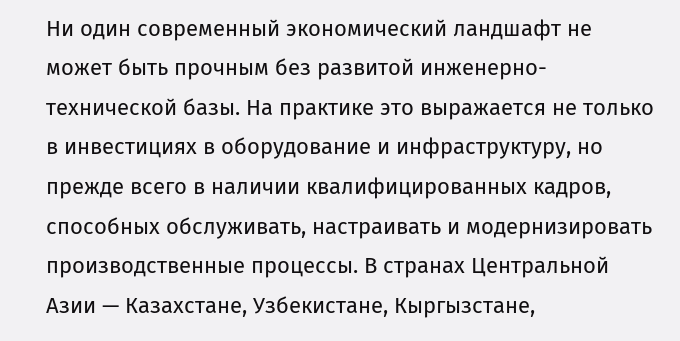Ни один современный экономический ландшафт не может быть прочным без развитой инженерно-технической базы. На практике это выражается не только в инвестициях в оборудование и инфраструктуру, но прежде всего в наличии квалифицированных кадров, способных обслуживать, настраивать и модернизировать производственные процессы. В странах Центральной Азии — Казахстане, Узбекистане, Кыргызстане,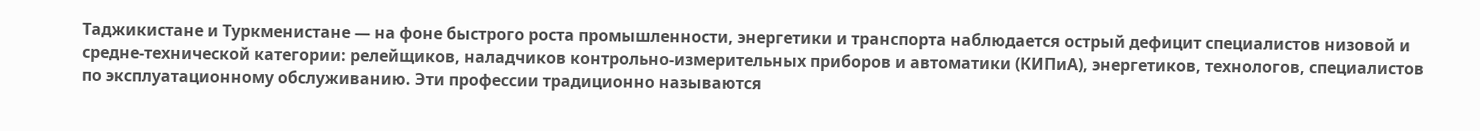Таджикистане и Туркменистане — на фоне быстрого роста промышленности, энергетики и транспорта наблюдается острый дефицит специалистов низовой и средне-технической категории: релейщиков, наладчиков контрольно-измерительных приборов и автоматики (КИПиА), энергетиков, технологов, специалистов по эксплуатационному обслуживанию. Эти профессии традиционно называются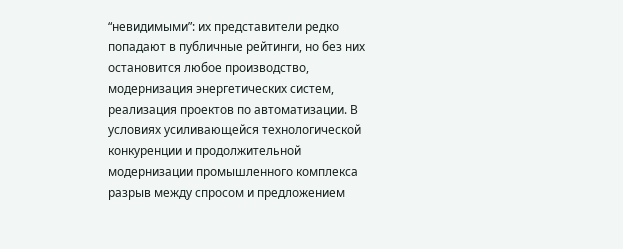“невидимыми”: их представители редко попадают в публичные рейтинги, но без них остановится любое производство, модернизация энергетических систем, реализация проектов по автоматизации. В условиях усиливающейся технологической конкуренции и продолжительной модернизации промышленного комплекса разрыв между спросом и предложением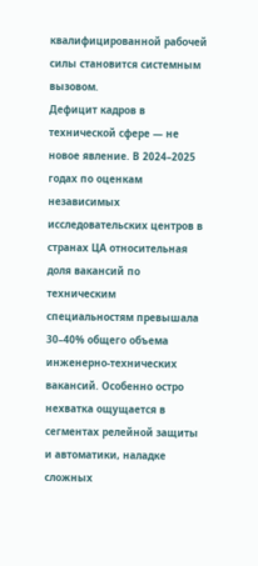квалифицированной рабочей силы становится системным вызовом.
Дефицит кадров в технической сфере — не новое явление. В 2024–2025 годах по оценкам независимых исследовательских центров в странах ЦА относительная доля вакансий по техническим специальностям превышала 30–40% общего объема инженерно-технических вакансий. Особенно остро нехватка ощущается в сегментах релейной защиты и автоматики, наладке сложных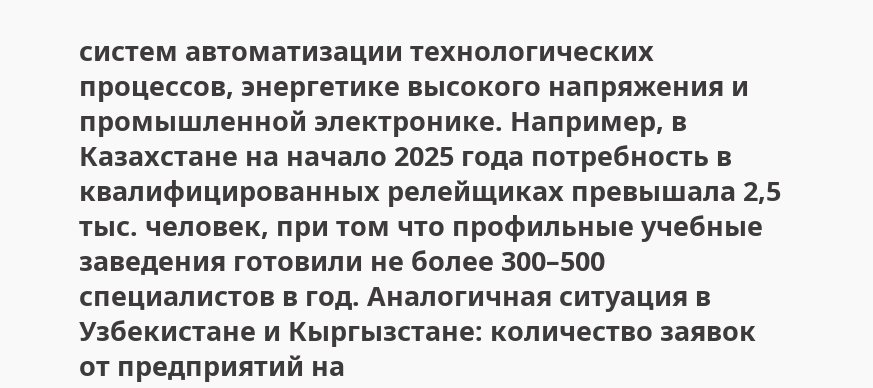систем автоматизации технологических процессов, энергетике высокого напряжения и промышленной электронике. Например, в Казахстане на начало 2025 года потребность в квалифицированных релейщиках превышала 2,5 тыс. человек, при том что профильные учебные заведения готовили не более 300–500 специалистов в год. Аналогичная ситуация в Узбекистане и Кыргызстане: количество заявок от предприятий на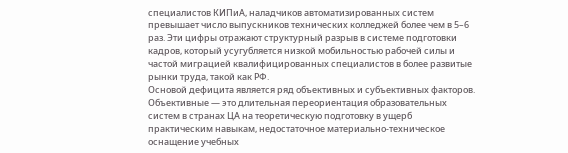специалистов КИПиА, наладчиков автоматизированных систем превышает число выпускников технических колледжей более чем в 5–6 раз. Эти цифры отражают структурный разрыв в системе подготовки кадров, который усугубляется низкой мобильностью рабочей силы и частой миграцией квалифицированных специалистов в более развитые рынки труда, такой как РФ.
Основой дефицита является ряд объективных и субъективных факторов. Объективные — это длительная переориентация образовательных систем в странах ЦА на теоретическую подготовку в ущерб практическим навыкам, недостаточное материально-техническое оснащение учебных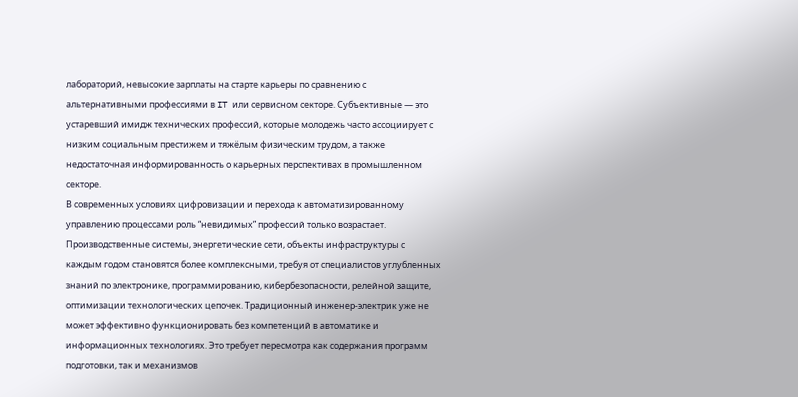лабораторий, невысокие зарплаты на старте карьеры по сравнению с альтернативными профессиями в IT или сервисном секторе. Субъективные — это устаревший имидж технических профессий, которые молодежь часто ассоциирует с низким социальным престижем и тяжёлым физическим трудом, а также недостаточная информированность о карьерных перспективах в промышленном секторе.
В современных условиях цифровизации и перехода к автоматизированному управлению процессами роль “невидимых” профессий только возрастает. Производственные системы, энергетические сети, объекты инфраструктуры с каждым годом становятся более комплексными, требуя от специалистов углубленных знаний по электронике, программированию, кибербезопасности, релейной защите, оптимизации технологических цепочек. Традиционный инженер-электрик уже не может эффективно функционировать без компетенций в автоматике и информационных технологиях. Это требует пересмотра как содержания программ подготовки, так и механизмов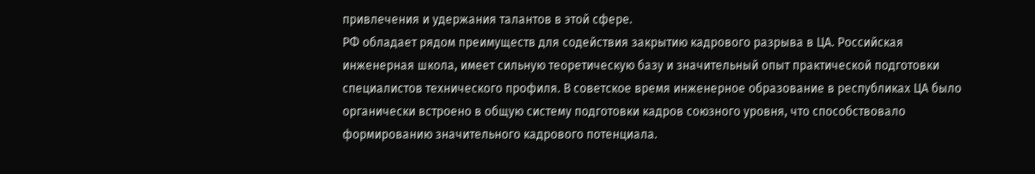привлечения и удержания талантов в этой сфере.
РФ обладает рядом преимуществ для содействия закрытию кадрового разрыва в ЦА. Российская инженерная школа, имеет сильную теоретическую базу и значительный опыт практической подготовки специалистов технического профиля. В советское время инженерное образование в республиках ЦА было органически встроено в общую систему подготовки кадров союзного уровня, что способствовало формированию значительного кадрового потенциала.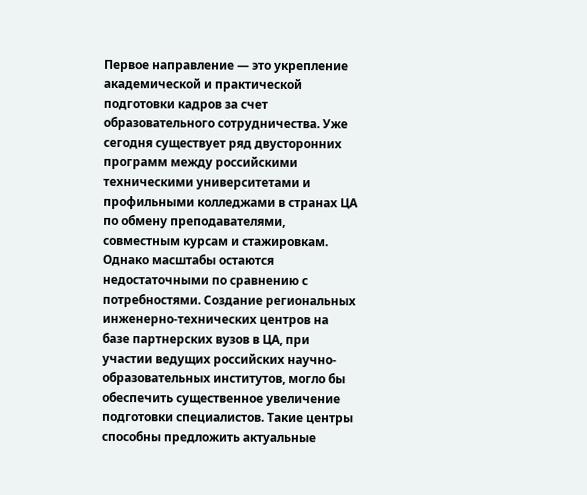Первое направление — это укрепление академической и практической подготовки кадров за счет образовательного сотрудничества. Уже сегодня существует ряд двусторонних программ между российскими техническими университетами и профильными колледжами в странах ЦА по обмену преподавателями, совместным курсам и стажировкам. Однако масштабы остаются недостаточными по сравнению с потребностями. Создание региональных инженерно-технических центров на базе партнерских вузов в ЦА, при участии ведущих российских научно-образовательных институтов, могло бы обеспечить существенное увеличение подготовки специалистов. Такие центры способны предложить актуальные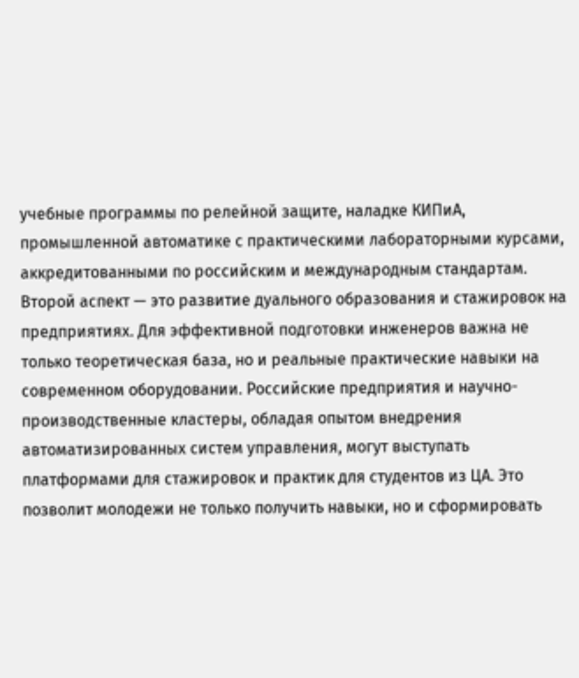учебные программы по релейной защите, наладке КИПиА, промышленной автоматике с практическими лабораторными курсами, аккредитованными по российским и международным стандартам.
Второй аспект — это развитие дуального образования и стажировок на предприятиях. Для эффективной подготовки инженеров важна не только теоретическая база, но и реальные практические навыки на современном оборудовании. Российские предприятия и научно-производственные кластеры, обладая опытом внедрения автоматизированных систем управления, могут выступать платформами для стажировок и практик для студентов из ЦА. Это позволит молодежи не только получить навыки, но и сформировать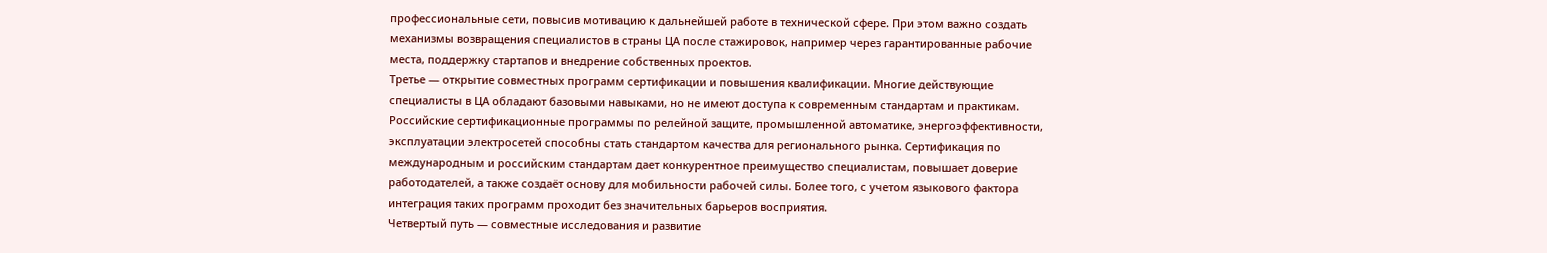профессиональные сети, повысив мотивацию к дальнейшей работе в технической сфере. При этом важно создать механизмы возвращения специалистов в страны ЦА после стажировок, например через гарантированные рабочие места, поддержку стартапов и внедрение собственных проектов.
Третье — открытие совместных программ сертификации и повышения квалификации. Многие действующие специалисты в ЦА обладают базовыми навыками, но не имеют доступа к современным стандартам и практикам. Российские сертификационные программы по релейной защите, промышленной автоматике, энергоэффективности, эксплуатации электросетей способны стать стандартом качества для регионального рынка. Сертификация по международным и российским стандартам дает конкурентное преимущество специалистам, повышает доверие работодателей, а также создаёт основу для мобильности рабочей силы. Более того, с учетом языкового фактора интеграция таких программ проходит без значительных барьеров восприятия.
Четвертый путь — совместные исследования и развитие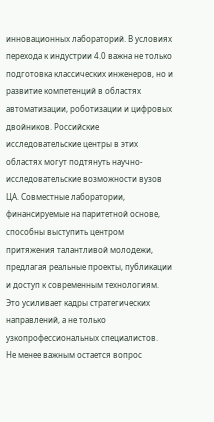инновационных лабораторий. В условиях перехода к индустрии 4.0 важна не только подготовка классических инженеров, но и развитие компетенций в областях автоматизации, роботизации и цифровых двойников. Российские исследовательские центры в этих областях могут подтянуть научно-исследовательские возможности вузов ЦА. Совместные лаборатории, финансируемые на паритетной основе, способны выступить центром притяжения талантливой молодежи, предлагая реальные проекты, публикации и доступ к современным технологиям. Это усиливает кадры стратегических направлений, а не только узкопрофессиональных специалистов.
Не менее важным остается вопрос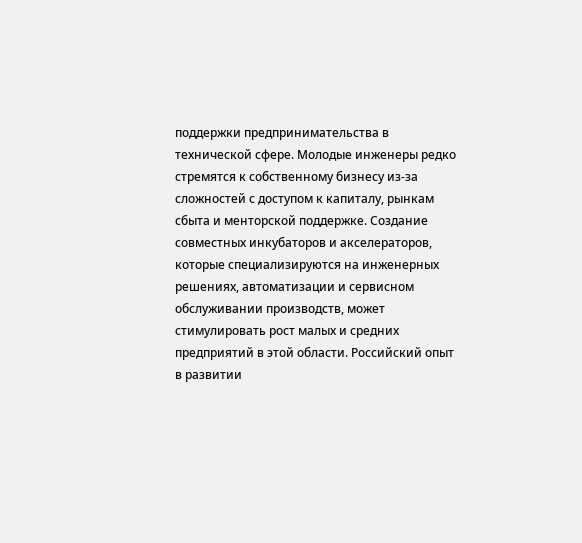поддержки предпринимательства в технической сфере. Молодые инженеры редко стремятся к собственному бизнесу из-за сложностей с доступом к капиталу, рынкам сбыта и менторской поддержке. Создание совместных инкубаторов и акселераторов, которые специализируются на инженерных решениях, автоматизации и сервисном обслуживании производств, может стимулировать рост малых и средних предприятий в этой области. Российский опыт в развитии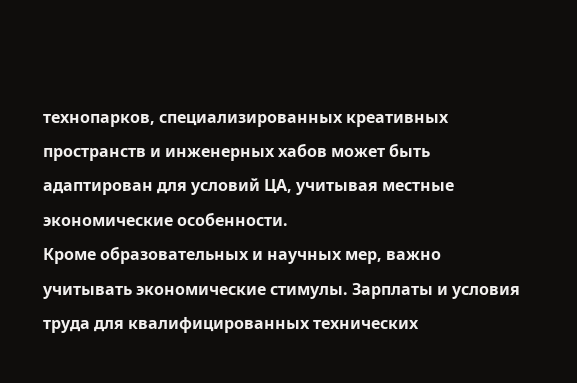технопарков, специализированных креативных пространств и инженерных хабов может быть адаптирован для условий ЦА, учитывая местные экономические особенности.
Кроме образовательных и научных мер, важно учитывать экономические стимулы. Зарплаты и условия труда для квалифицированных технических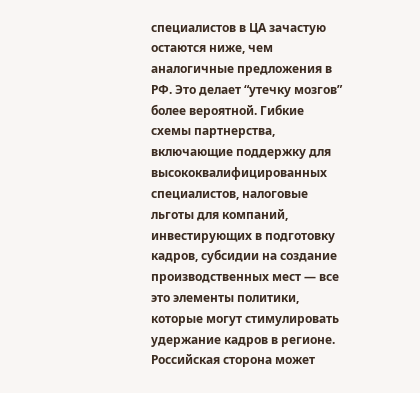специалистов в ЦА зачастую остаются ниже, чем аналогичные предложения в РФ. Это делает “утечку мозгов” более вероятной. Гибкие схемы партнерства, включающие поддержку для высококвалифицированных специалистов, налоговые льготы для компаний, инвестирующих в подготовку кадров, субсидии на создание производственных мест — все это элементы политики, которые могут стимулировать удержание кадров в регионе. Российская сторона может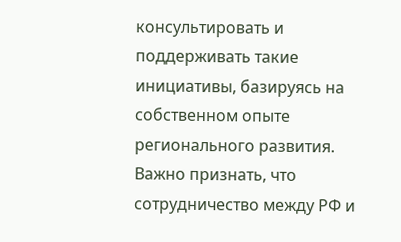консультировать и поддерживать такие инициативы, базируясь на собственном опыте регионального развития.
Важно признать, что сотрудничество между РФ и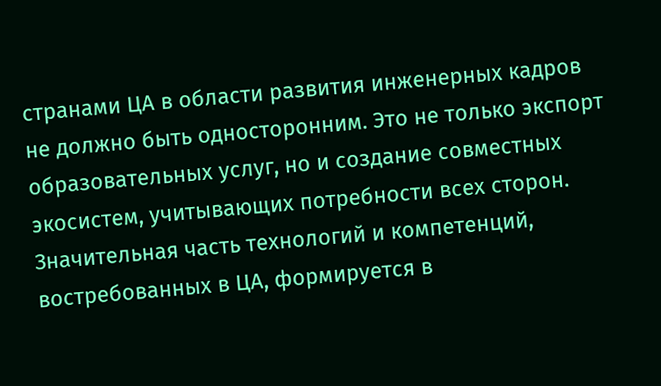странами ЦА в области развития инженерных кадров не должно быть односторонним. Это не только экспорт образовательных услуг, но и создание совместных экосистем, учитывающих потребности всех сторон. Значительная часть технологий и компетенций, востребованных в ЦА, формируется в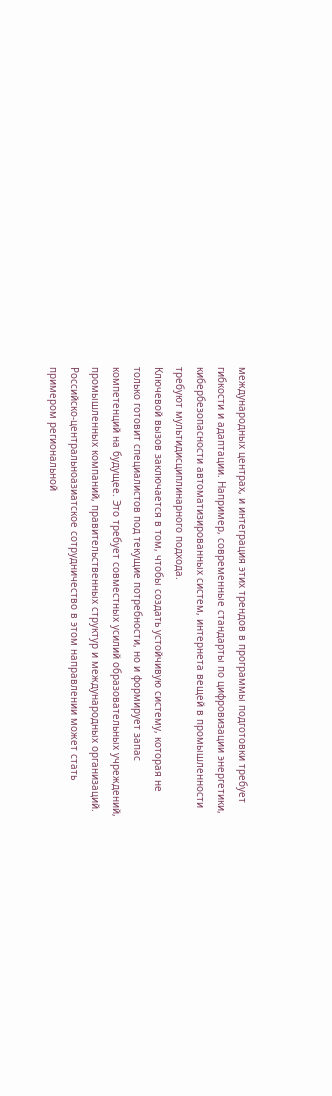международных центрах, и интеграция этих трендов в программы подготовки требует гибкости и адаптации. Например, современные стандарты по цифровизации энергетики, кибербезопасности автоматизированных систем, интернета вещей в промышленности требуют мультидисциплинарного подхода.
Ключевой вызов заключается в том, чтобы создать устойчивую систему, которая не только готовит специалистов под текущие потребности, но и формирует запас компетенций на будущее. Это требует совместных усилий образовательных учреждений, промышленных компаний, правительственных структур и международных организаций. Российско-центральноазиатское сотрудничество в этом направлении может стать примером региональной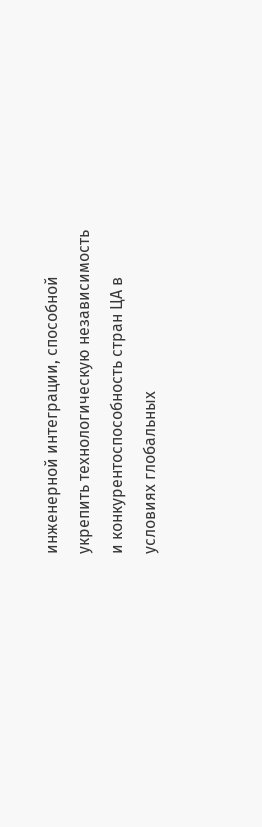инженерной интеграции, способной укрепить технологическую независимость и конкурентоспособность стран ЦА в условиях глобальных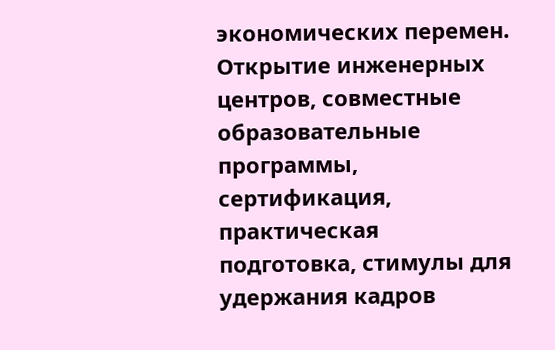экономических перемен.
Открытие инженерных центров, совместные образовательные программы, сертификация, практическая подготовка, стимулы для удержания кадров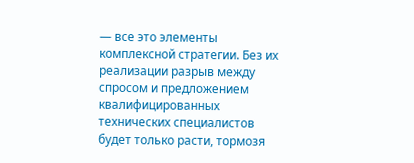— все это элементы комплексной стратегии. Без их реализации разрыв между спросом и предложением квалифицированных технических специалистов будет только расти, тормозя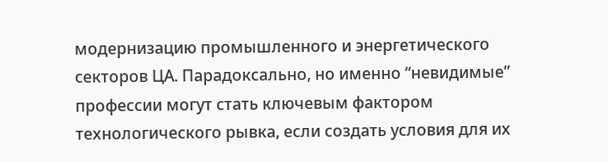модернизацию промышленного и энергетического секторов ЦА. Парадоксально, но именно “невидимые” профессии могут стать ключевым фактором технологического рывка, если создать условия для их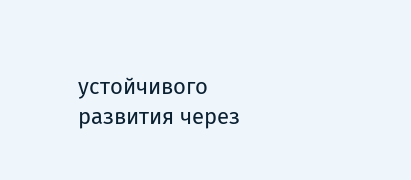устойчивого развития через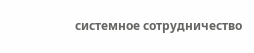системное сотрудничество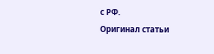с РФ.
Оригинал статьи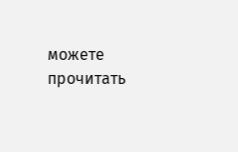можете прочитать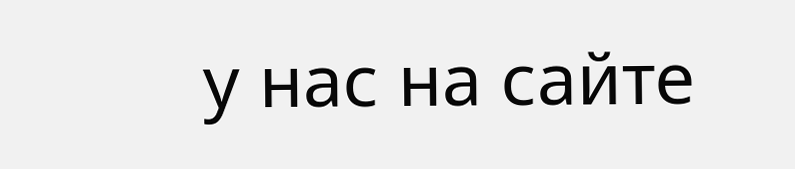у нас на сайте